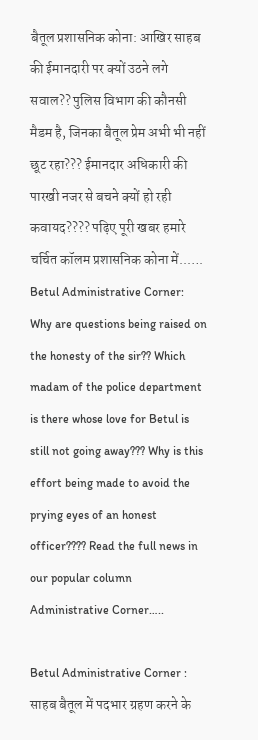बैतूल प्रशासनिक कोना: आखिर साहब की ईमानदारी पर क्यों उठने लगे सवाल?? पुलिस विभाग की कौनसी मैडम है, जिनका बैतूल प्रेम अभी भी नहीं छूट रहा??? ईमानदार अधिकारी की पारखी नजर से बचने क्यों हो रही कवायद???? पढ़िए पूरी खबर हमारे चर्चित कॉलम प्रशासनिक कोना में..….
Betul Administrative Corner: Why are questions being raised on the honesty of the sir?? Which madam of the police department is there whose love for Betul is still not going away??? Why is this effort being made to avoid the prying eyes of an honest officer???? Read the full news in our popular column Administrative Corner…..

Betul Administrative Corner : साहब बैतूल में पदभार ग्रहण करने के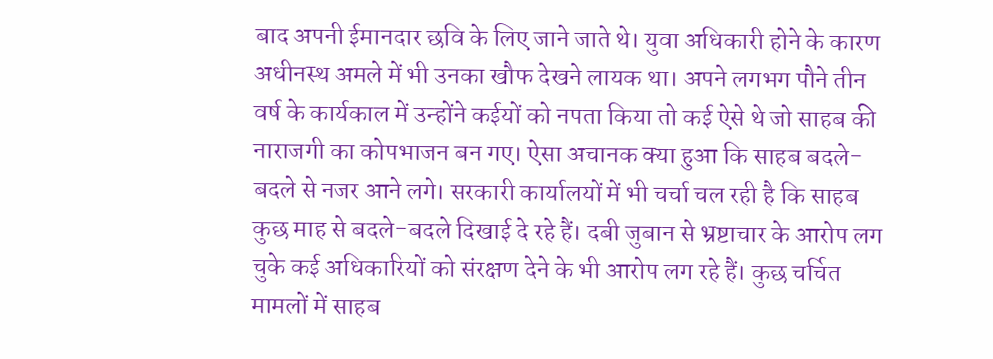बाद अपनी ईमानदार छवि के लिए जाने जाते थे। युवा अधिकारी होने के कारण अधीनस्थ अमले में भी उनका खौफ देखने लायक था। अपने लगभग पौने तीन वर्ष के कार्यकाल में उन्होंने कईयों को नपता किया तो कई ऐसे थे जो साहब की नाराजगी का कोपभाजन बन गए। ऐसा अचानक क्या हुआ कि साहब बदले-बदले से नजर आने लगे। सरकारी कार्यालयों में भी चर्चा चल रही है कि साहब कुछ माह से बदले-बदले दिखाई दे रहे हैं। दबी जुबान से भ्रष्टाचार के आरोप लग चुके कई अधिकारियों को संरक्षण देने के भी आरोप लग रहे हैं। कुछ चर्चित मामलों में साहब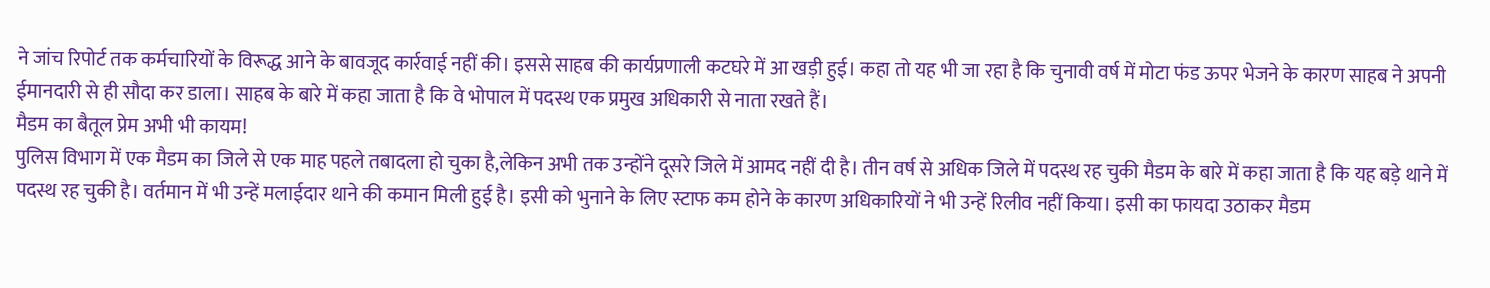ने जांच रिपोर्ट तक कर्मचारियों के विरूद्ध आने के बावजूद कार्रवाई नहीं की। इससे साहब की कार्यप्रणाली कटघरे में आ खड़ी हुई। कहा तो यह भी जा रहा है कि चुनावी वर्ष में मोटा फंड ऊपर भेजने के कारण साहब ने अपनी ईमानदारी से ही सौदा कर डाला। साहब के बारे में कहा जाता है कि वे भोपाल में पदस्थ एक प्रमुख अधिकारी से नाता रखते हैं।
मैडम का बैतूल प्रेम अभी भी कायम!
पुलिस विभाग में एक मैडम का जिले से एक माह पहले तबादला हो चुका है,लेकिन अभी तक उन्होंने दूसरे जिले में आमद नहीं दी है। तीन वर्ष से अधिक जिले में पदस्थ रह चुकी मैडम के बारे में कहा जाता है कि यह बड़े थाने में पदस्थ रह चुकी है। वर्तमान में भी उन्हें मलाईदार थाने की कमान मिली हुई है। इसी को भुनाने के लिए स्टाफ कम होने के कारण अधिकारियों ने भी उन्हें रिलीव नहीं किया। इसी का फायदा उठाकर मैडम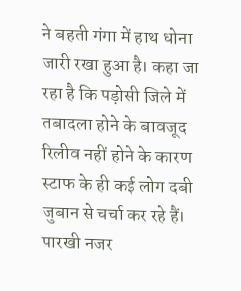ने बहती गंगा में हाथ धोना जारी रखा हुआ है। कहा जा रहा है कि पड़ोसी जिले में तबादला होने के बावजूद रिलीव नहीं होने के कारण स्टाफ के ही कई लोग दबी जुबान से चर्चा कर रहे हैं।
पारखी नजर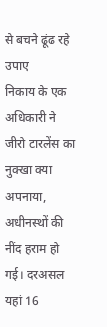से बचने ढूंढ रहे उपाए
निकाय के एक अधिकारी ने जीरो टारलेंस का नुक्खा क्या अपनाया, अधीनस्थों की नींद हराम हो गई। दरअसल यहां 16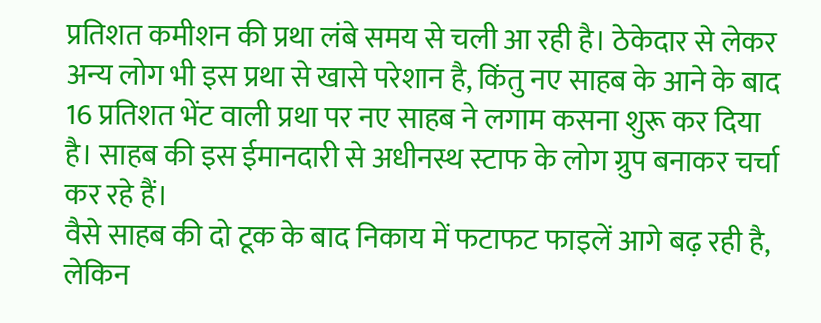प्रतिशत कमीशन की प्रथा लंबे समय से चली आ रही है। ठेकेदार से लेकर अन्य लोग भी इस प्रथा से खासे परेशान है, किंतु नए साहब के आने के बाद 16 प्रतिशत भेंट वाली प्रथा पर नए साहब ने लगाम कसना शुरू कर दिया है। साहब की इस ईमानदारी से अधीनस्थ स्टाफ के लोग ग्रुप बनाकर चर्चा कर रहे हैं।
वैसे साहब की दो टूक के बाद निकाय में फटाफट फाइलें आगे बढ़ रही है, लेकिन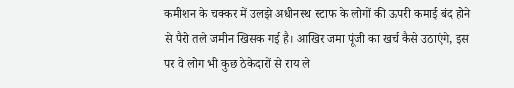कमीशन के चक्कर में उलझे अधीनस्थ स्टाफ के लोगों की ऊपरी कमाई बंद होने से पैरो तले जमीन खिसक गई है। आखिर जमा पूंजी का खर्च कैसे उठाएंगे, इस पर वे लोग भी कुछ ठेकेदारों से राय ले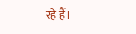रहे हैं।